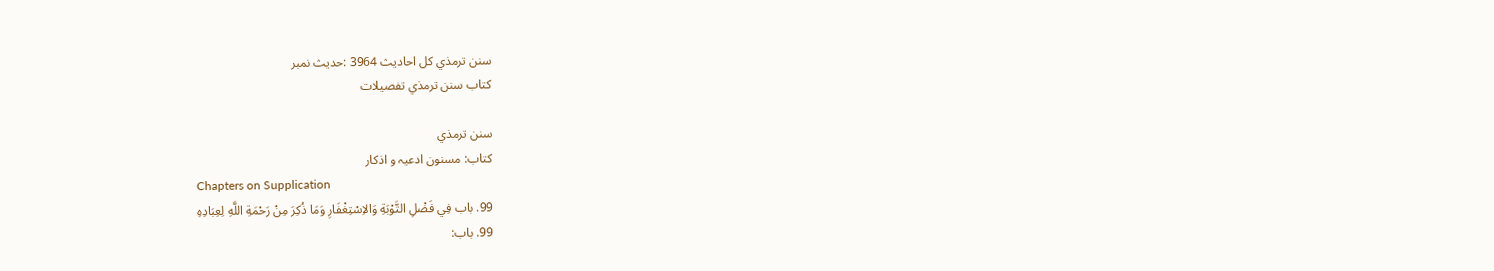سنن ترمذي کل احادیث 3964 :حدیث نمبر
کتاب سنن ترمذي تفصیلات

سنن ترمذي
کتاب: مسنون ادعیہ و اذکار
Chapters on Supplication
99. باب فِي فَضْلِ التَّوْبَةِ وَالاِسْتِغْفَارِ وَمَا ذُكِرَ مِنْ رَحْمَةِ اللَّهِ لِعِبَادِهِ
99. باب: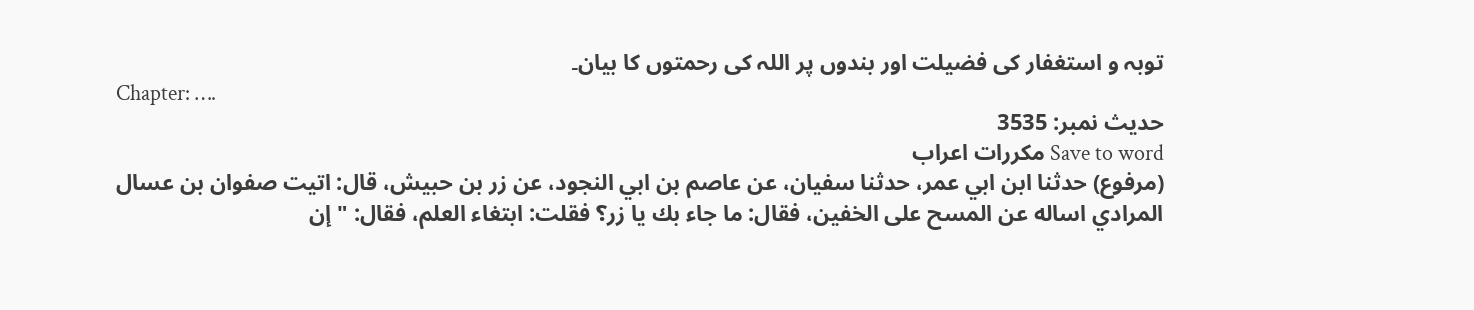توبہ و استغفار کی فضیلت اور بندوں پر اللہ کی رحمتوں کا بیان۔
Chapter: ….
حدیث نمبر: 3535
Save to word مکررات اعراب
(مرفوع) حدثنا ابن ابي عمر، حدثنا سفيان، عن عاصم بن ابي النجود، عن زر بن حبيش، قال: اتيت صفوان بن عسال المرادي اساله عن المسح على الخفين، فقال: ما جاء بك يا زر؟ فقلت: ابتغاء العلم، فقال: " إن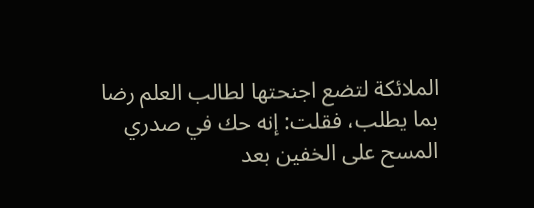الملائكة لتضع اجنحتها لطالب العلم رضا بما يطلب، فقلت: إنه حك في صدري المسح على الخفين بعد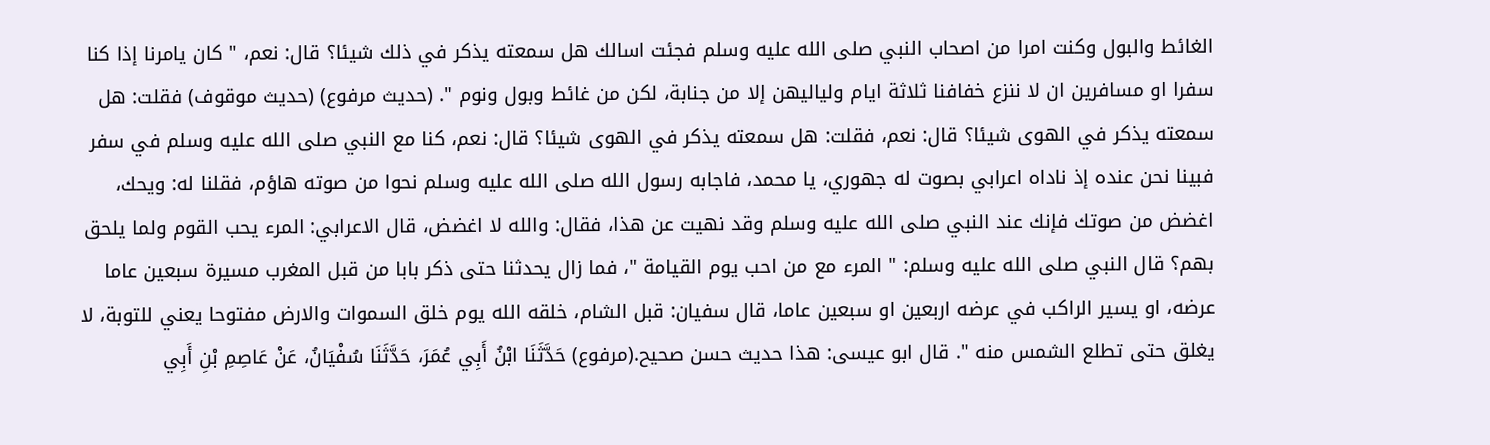الغائط والبول وكنت امرا من اصحاب النبي صلى الله عليه وسلم فجئت اسالك هل سمعته يذكر في ذلك شيئا؟ قال: نعم، " كان يامرنا إذا كنا سفرا او مسافرين ان لا ننزع خفافنا ثلاثة ايام ولياليهن إلا من جنابة، لكن من غائط وبول ونوم ". (حديث مرفوع) (حديث موقوف) فقلت: هل سمعته يذكر في الهوى شيئا؟ قال: نعم، فقلت: هل سمعته يذكر في الهوى شيئا؟ قال: نعم، كنا مع النبي صلى الله عليه وسلم في سفر فبينا نحن عنده إذ ناداه اعرابي بصوت له جهوري، يا محمد، فاجابه رسول الله صلى الله عليه وسلم نحوا من صوته هاؤم، فقلنا له: ويحك، اغضض من صوتك فإنك عند النبي صلى الله عليه وسلم وقد نهيت عن هذا، فقال: والله لا اغضض، قال الاعرابي: المرء يحب القوم ولما يلحق بهم؟ قال النبي صلى الله عليه وسلم: " المرء مع من احب يوم القيامة "، فما زال يحدثنا حتى ذكر بابا من قبل المغرب مسيرة سبعين عاما عرضه، او يسير الراكب في عرضه اربعين او سبعين عاما، قال سفيان: قبل الشام، خلقه الله يوم خلق السموات والارض مفتوحا يعني للتوبة، لا يغلق حتى تطلع الشمس منه ". قال ابو عيسى: هذا حديث حسن صحيح.(مرفوع) حَدَّثَنَا ابْنُ أَبِي عُمَرَ، حَدَّثَنَا سُفْيَانُ، عَنْ عَاصِمِ بْنِ أَبِي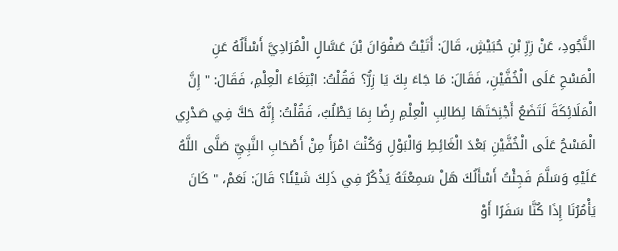النَّجُودِ، عَنْ زِرِّ بْنِ حُبَيْشٍ، قَالَ: أَتَيْتُ صَفْوَانَ بْنَ عَسَّالٍ الْمُرَادِيَّ أَسْأَلُهُ عَنِ الْمَسْحِ عَلَى الْخُفَّيْنِ، فَقَالَ: مَا جَاءَ بِكَ يَا زِرُّ؟ فَقُلْتُ: ابْتِغَاءَ الْعِلْمِ، فَقَالَ: " إِنَّ الْمَلَائِكَةَ لَتَضَعُ أَجْنِحَتَهَا لِطَالِبِ الْعِلْمِ رِضًا بِمَا يَطْلُبُ، فَقُلْتُ: إِنَّهُ حَكَّ فِي صَدْرِي الْمَسْحُ عَلَى الْخُفَّيْنِ بَعْدَ الْغَائِطِ وَالْبَوْلِ وَكُنْتَ امْرَأً مِنْ أَصْحَابِ النَّبِيِّ صَلَّى اللَّهُ عَلَيْهِ وَسَلَّمَ فَجِئْتُ أَسْأَلُكَ هَلْ سَمِعْتَهُ يَذْكُرُ فِي ذَلِكَ شَيْئًا؟ قَالَ: نَعَمْ، " كَانَ يَأْمُرُنَا إِذَا كُنَّا سَفَرًا أَوْ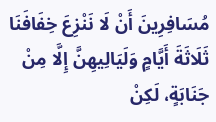مُسَافِرِينَ أَنْ لَا نَنْزِعَ خِفَافَنَا ثَلَاثَةَ أَيَّامٍ وَلَيَالِيهِنَّ إِلَّا مِنْ جَنَابَةٍ، لَكِنْ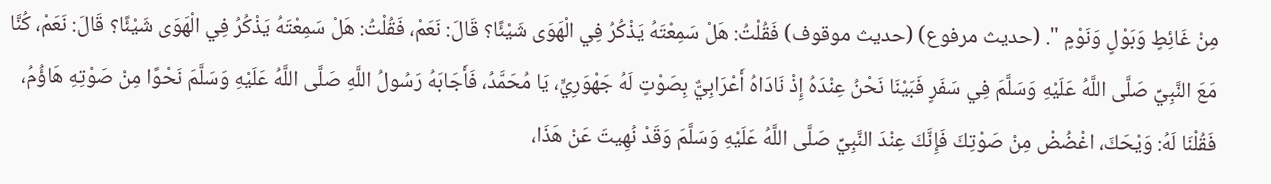مِنْ غَائِطٍ وَبَوْلٍ وَنَوْمٍ ". (حديث مرفوع) (حديث موقوف) فَقُلْتُ: هَلْ سَمِعْتَهُ يَذْكُرُ فِي الْهَوَى شَيْئًا؟ قَالَ: نَعَمْ، فَقُلْتُ: هَلْ سَمِعْتَهُ يَذْكُرُ فِي الْهَوَى شَيْئًا؟ قَالَ: نَعَمْ، كُنَّا مَعَ النَّبِيِّ صَلَّى اللَّهُ عَلَيْهِ وَسَلَّمَ فِي سَفَرٍ فَبَيْنَا نَحْنُ عِنْدَهُ إِذْ نَادَاهُ أَعْرَابِيٌّ بِصَوْتٍ لَهُ جَهْوَرِيٍّ، يَا مُحَمَّدُ، فَأَجَابَهُ رَسُولُ اللَّهِ صَلَّى اللَّهُ عَلَيْهِ وَسَلَّمَ نَحْوًا مِنْ صَوْتِهِ هَاؤُمُ، فَقُلْنَا لَهُ: وَيْحَكَ، اغْضُضْ مِنْ صَوْتِكَ فَإِنَّكَ عِنْدَ النَّبِيِّ صَلَّى اللَّهُ عَلَيْهِ وَسَلَّمَ وَقَدْ نُهِيتَ عَنْ هَذَا،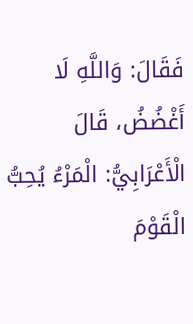فَقَالَ: وَاللَّهِ لَا أَغْضُضُ، قَالَ الْأَعْرَابِيُّ: الْمَرْءُ يُحِبُّ الْقَوْمَ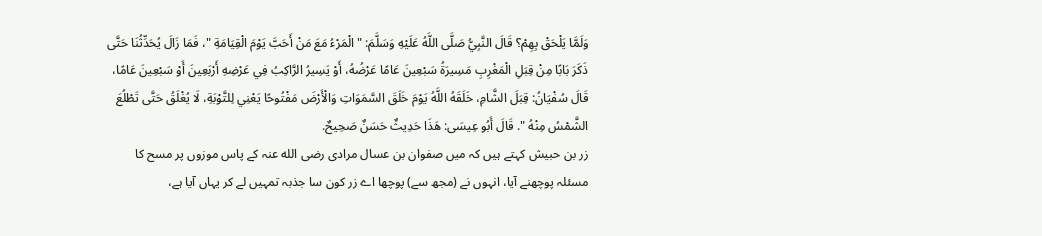وَلَمَّا يَلْحَقْ بِهِمْ؟ قَالَ النَّبِيُّ صَلَّى اللَّهُ عَلَيْهِ وَسَلَّمَ: " الْمَرْءُ مَعَ مَنْ أَحَبَّ يَوْمَ الْقِيَامَةِ "، فَمَا زَالَ يُحَدِّثُنَا حَتَّى ذَكَرَ بَابًا مِنْ قِبَلِ الْمَغْرِبِ مَسِيرَةُ سَبْعِينَ عَامًا عَرْضُهُ، أَوْ يَسِيرُ الرَّاكِبُ فِي عَرْضِهِ أَرْبَعِينَ أَوْ سَبْعِينَ عَامًا، قَالَ سُفْيَانُ: قِبَلَ الشَّامِ، خَلَقَهُ اللَّهُ يَوْمَ خَلَقَ السَّمَوَاتِ وَالْأَرْضَ مَفْتُوحًا يَعْنِي لِلتَّوْبَةِ، لَا يُغْلَقُ حَتَّى تَطْلُعَ الشَّمْسُ مِنْهُ ". قَالَ أَبُو عِيسَى: هَذَا حَدِيثٌ حَسَنٌ صَحِيحٌ.
زر بن حبیش کہتے ہیں کہ میں صفوان بن عسال مرادی رضی الله عنہ کے پاس موزوں پر مسح کا مسئلہ پوچھنے آیا، انہوں نے (مجھ سے) پوچھا اے زر کون سا جذبہ تمہیں لے کر یہاں آیا ہے،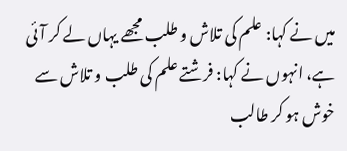میں نے کہا: علم کی تلاش و طلب مجھے یہاں لے کر آئی ہے، انہوں نے کہا: فرشتے علم کی طلب و تلاش سے خوش ہو کر طالب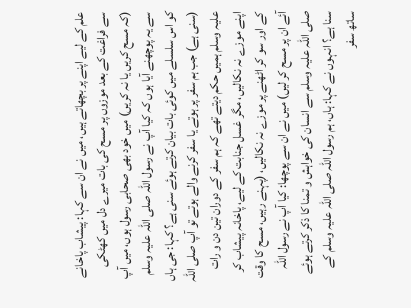علم کے لیے اپنے پر بچھاتے ہیں، میں نے ان سے کہا: پیشاب پاخانے سے فراغت کے بعد موزوں پر مسح کی بات میرے دل میں کھٹکی (کہ مسح کریں یا نہ کریں) میں خود بھی صحابی رسول ہوں، میں آپ سے یہ پوچھنے آیا ہوں کہ کیا آپ نے رسول اللہ صلی اللہ علیہ وسلم کو اس سلسلے میں کوئی بات بیان کرتے ہوئے سنی ہے؟ کہا: جی ہاں (سنی ہے) جب ہم سفر پر ہوتے یا سفر کرنے والے ہوتے تو آپ صلی اللہ علیہ وسلم ہمیں حکم دیتے تھے کہ ہم سفر کے دوران تین دن و رات اپنے موزے نہ نکالیں، مگر غسل جنابت کے لیے، پاخانہ پیشاب کر کے اور سو کر اٹھنے پر موزے نہ نکالیں، (پہنے رہیں، مسح کا وقت آئے ان پر مسح کر لیں) میں نے ان سے پوچھا: کیا آپ نے رسول اللہ صلی اللہ علیہ وسلم سے انسان کی خواہش و تمنا کا ذکر کرتے ہوئے سنا ہے؟ انہوں نے کہا: ہاں، ہم رسول اللہ صلی اللہ علیہ وسلم کے ساتھ سفر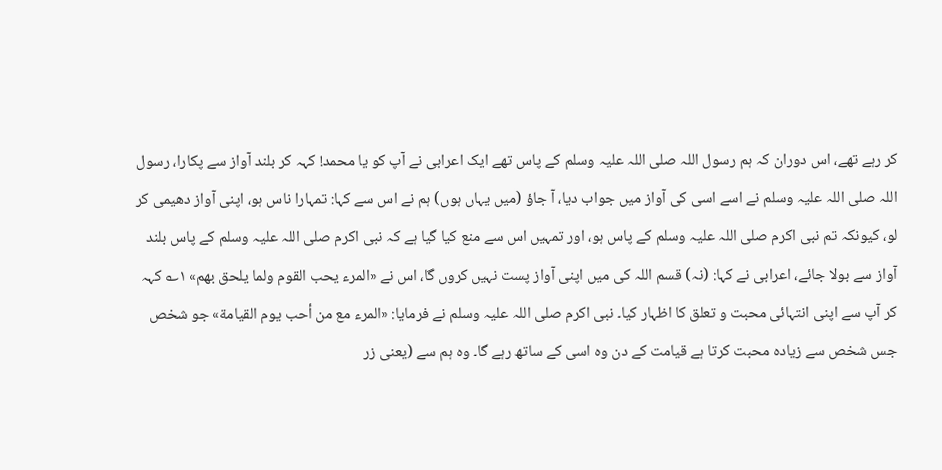کر رہے تھے، اس دوران کہ ہم رسول اللہ صلی اللہ علیہ وسلم کے پاس تھے ایک اعرابی نے آپ کو یا محمد! کہہ کر بلند آواز سے پکارا، رسول اللہ صلی اللہ علیہ وسلم نے اسے اسی کی آواز میں جواب دیا، آ جاؤ (میں یہاں ہوں) ہم نے اس سے کہا: تمہارا ناس ہو، اپنی آواز دھیمی کر لو، کیونکہ تم نبی اکرم صلی اللہ علیہ وسلم کے پاس ہو، اور تمہیں اس سے منع کیا گیا ہے کہ نبی اکرم صلی اللہ علیہ وسلم کے پاس بلند آواز سے بولا جائے، اعرابی نے کہا: (نہ) قسم اللہ کی میں اپنی آواز پست نہیں کروں گا، اس نے «المرء يحب القوم ولما يلحق بهم» ۱؎ کہہ کر آپ سے اپنی انتہائی محبت و تعلق کا اظہار کیا۔ نبی اکرم صلی اللہ علیہ وسلم نے فرمایا: «المرء مع من أحب يوم القيامة» جو شخص جس شخص سے زیادہ محبت کرتا ہے قیامت کے دن وہ اسی کے ساتھ رہے گا۔ وہ ہم سے (یعنی زر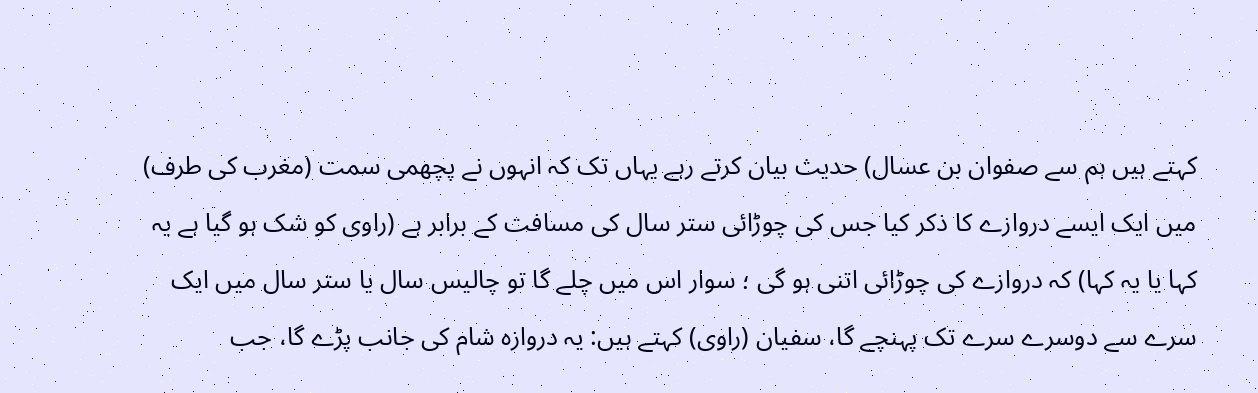کہتے ہیں ہم سے صفوان بن عسال) حدیث بیان کرتے رہے یہاں تک کہ انہوں نے پچھمی سمت (مغرب کی طرف) میں ایک ایسے دروازے کا ذکر کیا جس کی چوڑائی ستر سال کی مسافت کے برابر ہے (راوی کو شک ہو گیا ہے یہ کہا یا یہ کہا) کہ دروازے کی چوڑائی اتنی ہو گی ؛ سوار اس میں چلے گا تو چالیس سال یا ستر سال میں ایک سرے سے دوسرے سرے تک پہنچے گا، سفیان (راوی) کہتے ہیں: یہ دروازہ شام کی جانب پڑے گا، جب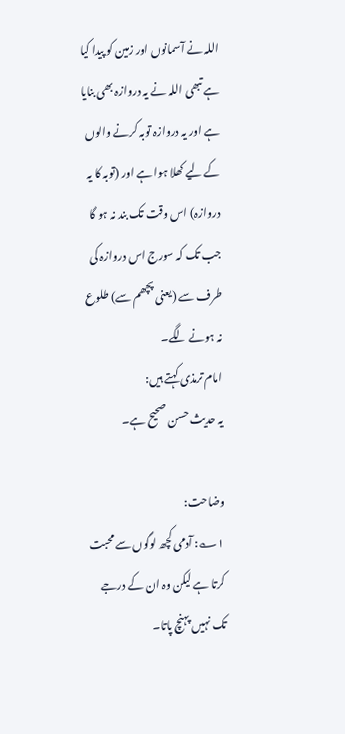اللہ نے آسمانوں اور زمین کو پیدا کیا ہے تبھی اللہ نے یہ دروازہ بھی بنایا ہے اور یہ دروازہ توبہ کرنے والوں کے لیے کھلا ہوا ہے اور (توبہ کا یہ دروازہ) اس وقت تک بند نہ ہو گا جب تک کہ سورج اس دروازہ کی طرف سے (یعنی پچھم سے) طلوع نہ ہونے لگے۔
امام ترمذی کہتے ہیں:
یہ حدیث حسن صحیح ہے۔

وضاحت:
۱؎: آدمی کچھ لوگوں سے محبت کرتا ہے لیکن وہ ان کے درجے تک نہیں پہنچ پاتا۔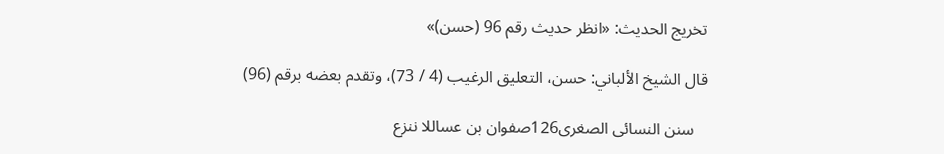تخریج الحدیث: «انظر حدیث رقم 96 (حسن)»

قال الشيخ الألباني: حسن، التعليق الرغيب (4 / 73)، وتقدم بعضه برقم (96)

   سنن النسائى الصغرى126صفوان بن عساللا ننزع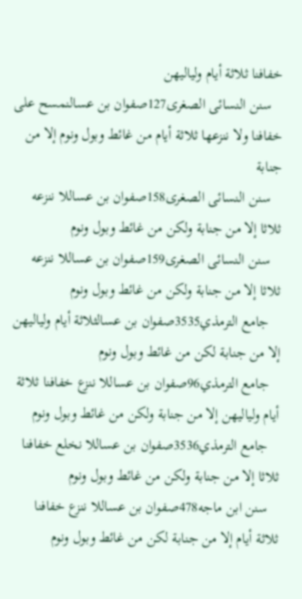خفافنا ثلاثة أيام ولياليهن
   سنن النسائى الصغرى127صفوان بن عسالنمسح على خفافنا ولا ننزعها ثلاثة أيام من غائط وبول ونوم إلا من جنابة
   سنن النسائى الصغرى158صفوان بن عساللا ننزعه ثلاثا إلا من جنابة ولكن من غائط وبول ونوم
   سنن النسائى الصغرى159صفوان بن عساللا ننزعه ثلاثا إلا من جنابة ولكن من غائط وبول ونوم
   جامع الترمذي3535صفوان بن عسالثلاثة أيام ولياليهن إلا من جنابة لكن من غائط وبول ونوم
   جامع الترمذي96صفوان بن عساللا ننزع خفافنا ثلاثة أيام ولياليهن إلا من جنابة ولكن من غائط وبول ونوم
   جامع الترمذي3536صفوان بن عساللا نخلع خفافنا ثلاثا إلا من جنابة ولكن من غائط وبول ونوم
   سنن ابن ماجه478صفوان بن عساللا ننزع خفافنا ثلاثة أيام إلا من جنابة لكن من غائط وبول ونوم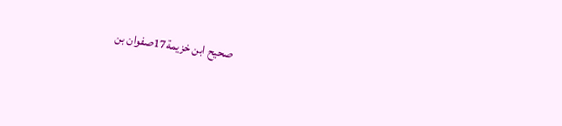صحيح ابن خزيمة17صفوان بن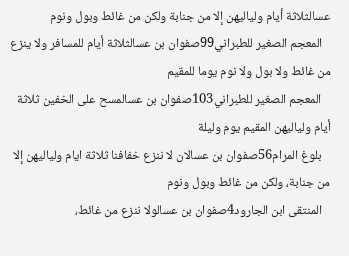عسالثلاثة أيام ولياليهن إلا من جنابة ولكن من غائط وبول ونوم
   المعجم الصغير للطبراني99صفوان بن عسالثلاثة أيام للمسافر ولا ينزع من غائط ولا بول ولا نوم يوما للمقيم
   المعجم الصغير للطبراني103صفوان بن عسالمسح على الخفين ثلاثة أيام ولياليهن المقيم يوم وليلة
   بلوغ المرام56صفوان بن عسالان لا ننزع خفافنا ثلاثة ايام ولياليهن إلا من جنابة، ولكن من غائط وبول ونوم
   المنتقى ابن الجارود4صفوان بن عسالولا ننزع من غائط،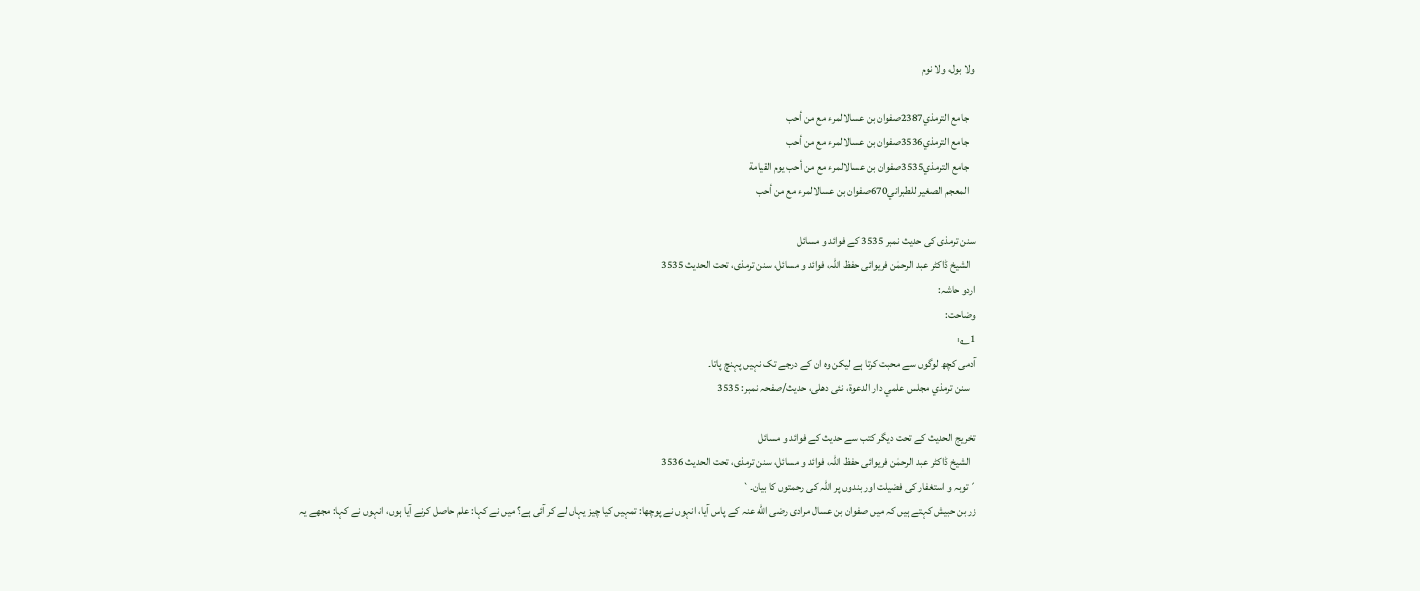ولا بول، ولا نوم

   جامع الترمذي2387صفوان بن عسالالمرء مع من أحب
   جامع الترمذي3536صفوان بن عسالالمرء مع من أحب
   جامع الترمذي3535صفوان بن عسالالمرء مع من أحب يوم القيامة
   المعجم الصغير للطبراني670صفوان بن عسالالمرء مع من أحب

سنن ترمذی کی حدیث نمبر 3535 کے فوائد و مسائل
  الشیخ ڈاکٹر عبد الرحمٰن فریوائی حفظ اللہ، فوائد و مسائل، سنن ترمذی، تحت الحديث 3535
اردو حاشہ:
وضاحت:
1؎:
آدمی کچھ لوگوں سے محبت کرتا ہے لیکن وہ ان کے درجے تک نہیں پہنچ پاتا۔
   سنن ترمذي مجلس علمي دار الدعوة، نئى دهلى، حدیث/صفحہ نمبر: 3535

تخریج الحدیث کے تحت دیگر کتب سے حدیث کے فوائد و مسائل
  الشیخ ڈاکٹر عبد الرحمٰن فریوائی حفظ اللہ، فوائد و مسائل، سنن ترمذی، تحت الحديث 3536
´توبہ و استغفار کی فضیلت اور بندوں پر اللہ کی رحمتوں کا بیان۔`
زر بن حبیش کہتے ہیں کہ میں صفوان بن عسال مرادی رضی الله عنہ کے پاس آیا، انہوں نے پوچھا: تمہیں کیا چیز یہاں لے کر آئی ہے؟ میں نے کہا: علم حاصل کرنے آیا ہوں، انہوں نے کہا: مجھے یہ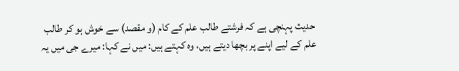حدیث پہنچی ہے کہ فرشتے طالب علم کے کام (و مقصد) سے خوش ہو کر طالب علم کے لیے اپنے پر بچھا دیتے ہیں، وہ کہتے ہیں: میں نے کہا: میرے جی میں یہ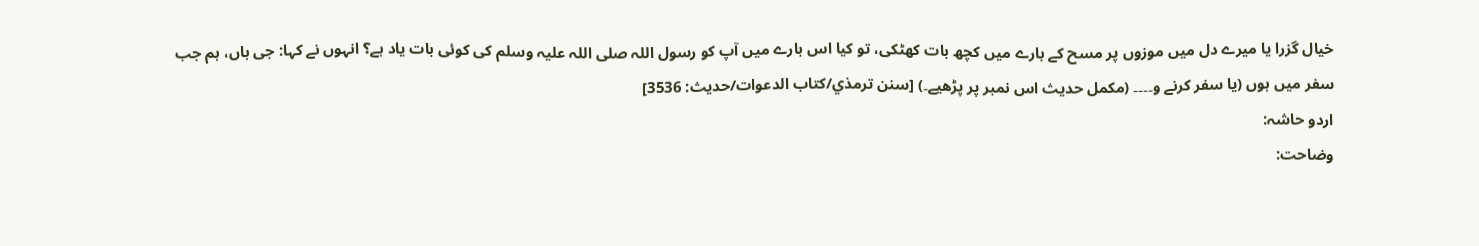خیال گزرا یا میرے دل میں موزوں پر مسح کے بارے میں کچھ بات کھٹکی، تو کیا اس بارے میں آپ کو رسول اللہ صلی اللہ علیہ وسلم کی کوئی بات یاد ہے؟ انہوں نے کہا: جی ہاں، ہم جب سفر میں ہوں (یا سفر کرنے و۔۔۔۔ (مکمل حدیث اس نمبر پر پڑھیے۔) [سنن ترمذي/كتاب الدعوات/حدیث: 3536]
اردو حاشہ:
وضاحت: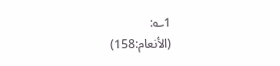1؎:
(الأنعام:158)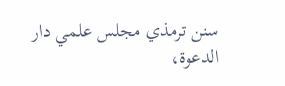سنن ترمذي مجلس علمي دار الدعوة،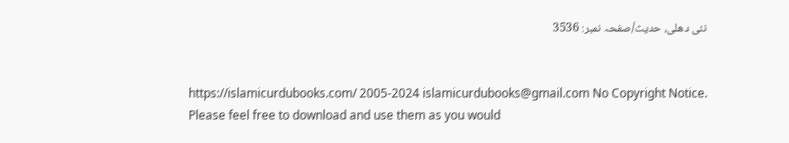نئى دهلى، حدیث/صفحہ نمبر: 3536


https://islamicurdubooks.com/ 2005-2024 islamicurdubooks@gmail.com No Copyright Notice.
Please feel free to download and use them as you would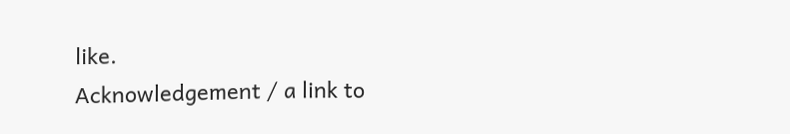like.
Acknowledgement / a link to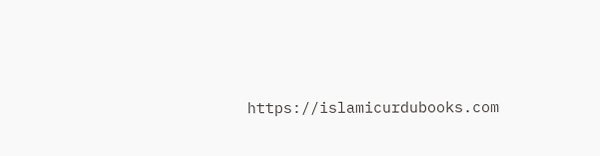https://islamicurdubooks.com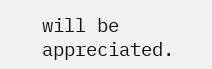will be appreciated.